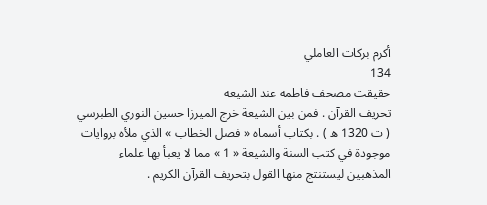أكرم بركات العاملي
134
حقيقت مصحف فاطمه عند الشيعه
تحريف القرآن . فمن بين الشيعة خرج الميرزا حسين النوري الطبرسي ( ت 1320 ه ) . بكتاب أسماه « فصل الخطاب » الذي ملأه بروايات موجودة في كتب السنة والشيعة « 1 » مما لا يعبأ بها علماء المذهبين ليستنتج منها القول بتحريف القرآن الكريم .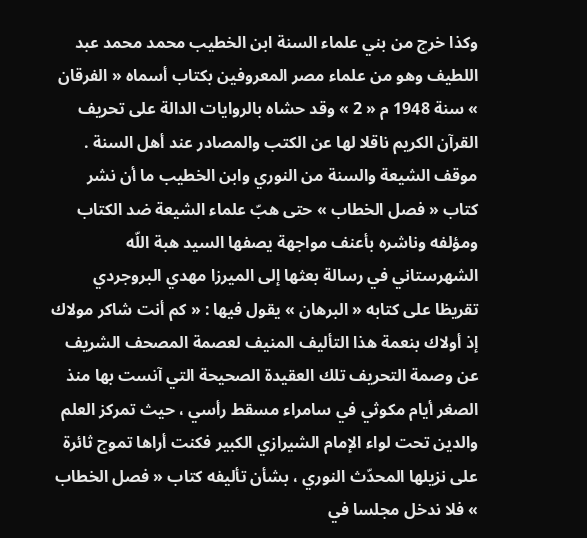وكذا خرج من بني علماء السنة ابن الخطيب محمد محمد عبد اللطيف وهو من علماء مصر المعروفين بكتاب أسماه « الفرقان » سنة 1948 م « 2 » وقد حشاه بالروايات الدالة على تحريف القرآن الكريم ناقلا لها عن الكتب والمصادر عند أهل السنة . موقف الشيعة والسنة من النوري وابن الخطيب ما أن نشر كتاب « فصل الخطاب » حتى هبّ علماء الشيعة ضد الكتاب ومؤلفه وناشره بأعنف مواجهة يصفها السيد هبة اللّه الشهرستاني في رسالة بعثها إلى الميرزا مهدي البروجردي تقريظا على كتابه « البرهان » يقول فيها : « كم أنت شاكر مولاك إذ أولاك بنعمة هذا التأليف المنيف لعصمة المصحف الشريف عن وصمة التحريف تلك العقيدة الصحيحة التي آنست بها منذ الصغر أيام مكوثي في سامراء مسقط رأسي ، حيث تمركز العلم والدين تحت لواء الإمام الشيرازي الكبير فكنت أراها تموج ثائرة على نزيلها المحدّث النوري ، بشأن تأليفه كتاب « فصل الخطاب » فلا ندخل مجلسا في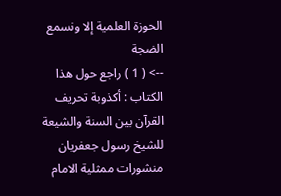الحوزة العلمية إلا ونسمع الضجة
--> ( 1 ) راجع حول هذا الكتاب : أكذوبة تحريف القرآن بين السنة والشيعة للشيخ رسول جعفريان منشورات ممثلية الامام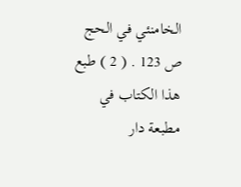الخامنئي في الحج ص 123 . ( 2 ) طبع هذا الكتاب في مطبعة دار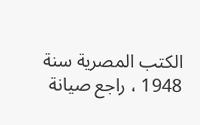الكتب المصرية سنة 1948 ، راجع صيانة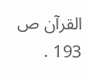القرآن ص 193 .